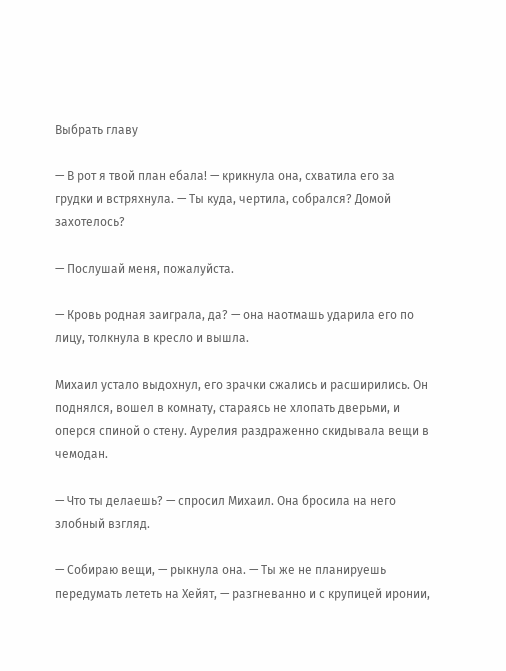Выбрать главу

— В рот я твой план ебала! — крикнула она, схватила его за грудки и встряхнула. — Ты куда, чертила, собрался? Домой захотелось?

— Послушай меня, пожалуйста.

— Кровь родная заиграла, да? — она наотмашь ударила его по лицу, толкнула в кресло и вышла.

Михаил устало выдохнул, его зрачки сжались и расширились. Он поднялся, вошел в комнату, стараясь не хлопать дверьми, и оперся спиной о стену. Аурелия раздраженно скидывала вещи в чемодан.

— Что ты делаешь? — спросил Михаил. Она бросила на него злобный взгляд.

— Собираю вещи, — рыкнула она. — Ты же не планируешь передумать лететь на Хейят, — разгневанно и с крупицей иронии,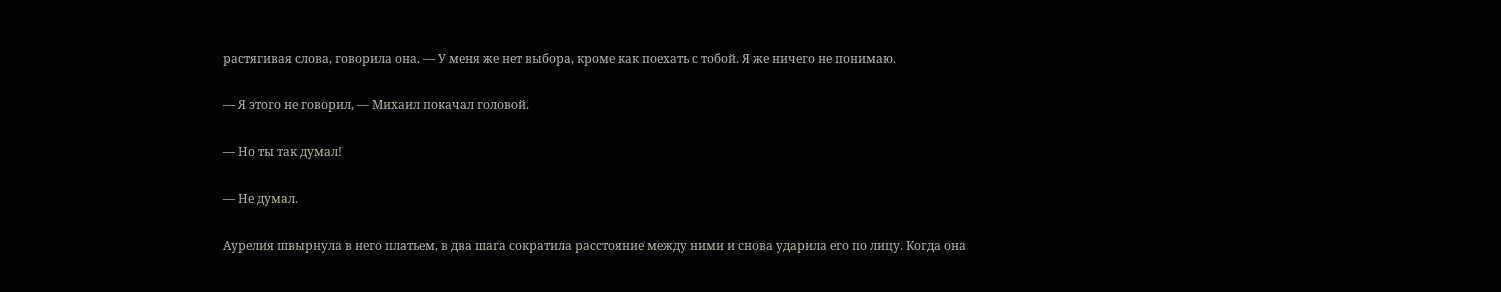растягивая слова, говорила она. — У меня же нет выбора, кроме как поехать с тобой. Я же ничего не понимаю.

— Я этого не говорил, — Михаил покачал головой.

— Но ты так думал!

— Не думал.

Аурелия швырнула в него платьем, в два шага сократила расстояние между ними и снова ударила его по лицу. Когда она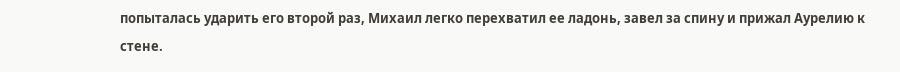попыталась ударить его второй раз, Михаил легко перехватил ее ладонь, завел за спину и прижал Аурелию к стене.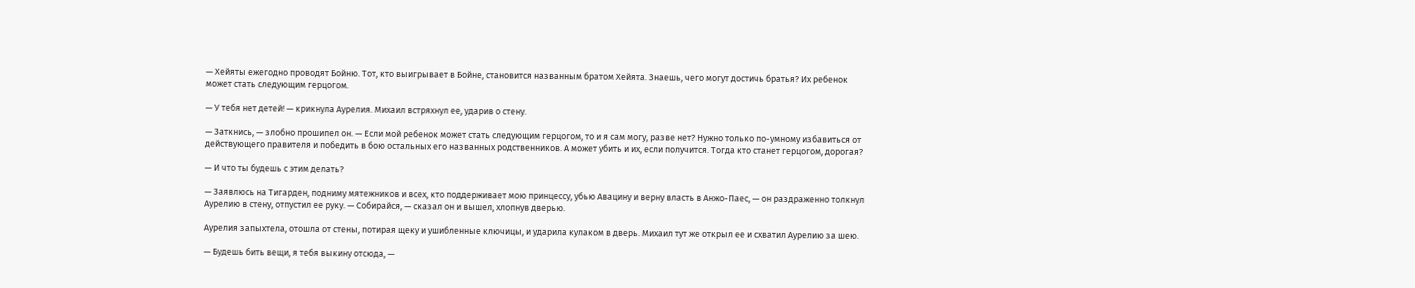— Хейяты ежегодно проводят Бойню. Тот, кто выигрывает в Бойне, становится названным братом Хейята. Знаешь, чего могут достичь братья? Их ребенок может стать следующим герцогом.

— У тебя нет детей! — крикнула Аурелия. Михаил встряхнул ее, ударив о стену.

— Заткнись, — злобно прошипел он. — Если мой ребенок может стать следующим герцогом, то и я сам могу, разве нет? Нужно только по-умному избавиться от действующего правителя и победить в бою остальных его названных родственников. А может убить и их, если получится. Тогда кто станет герцогом, дорогая?

— И что ты будешь с этим делать?

— Заявлюсь на Тигарден, подниму мятежников и всех, кто поддерживает мою принцессу, убью Авацину и верну власть в Анжо-Паес, — он раздраженно толкнул Аурелию в стену, отпустил ее руку. — Собирайся, — сказал он и вышел, хлопнув дверью.

Аурелия запыхтела, отошла от стены, потирая щеку и ушибленные ключицы, и ударила кулаком в дверь. Михаил тут же открыл ее и схватил Аурелию за шею.

— Будешь бить вещи, я тебя выкину отсюда, —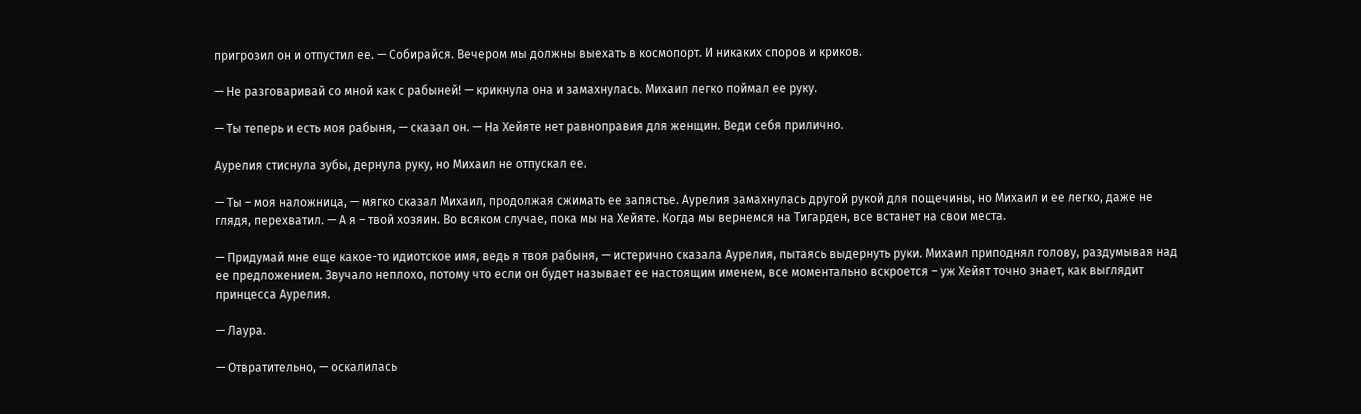пригрозил он и отпустил ее. — Собирайся. Вечером мы должны выехать в космопорт. И никаких споров и криков.

— Не разговаривай со мной как с рабыней! — крикнула она и замахнулась. Михаил легко поймал ее руку.

— Ты теперь и есть моя рабыня, — сказал он. — На Хейяте нет равноправия для женщин. Веди себя прилично.

Аурелия стиснула зубы, дернула руку, но Михаил не отпускал ее.

— Ты – моя наложница, — мягко сказал Михаил, продолжая сжимать ее запястье. Аурелия замахнулась другой рукой для пощечины, но Михаил и ее легко, даже не глядя, перехватил. — А я – твой хозяин. Во всяком случае, пока мы на Хейяте. Когда мы вернемся на Тигарден, все встанет на свои места.

— Придумай мне еще какое-то идиотское имя, ведь я твоя рабыня, — истерично сказала Аурелия, пытаясь выдернуть руки. Михаил приподнял голову, раздумывая над ее предложением. Звучало неплохо, потому что если он будет называет ее настоящим именем, все моментально вскроется – уж Хейят точно знает, как выглядит принцесса Аурелия.

— Лаура.

— Отвратительно, — оскалилась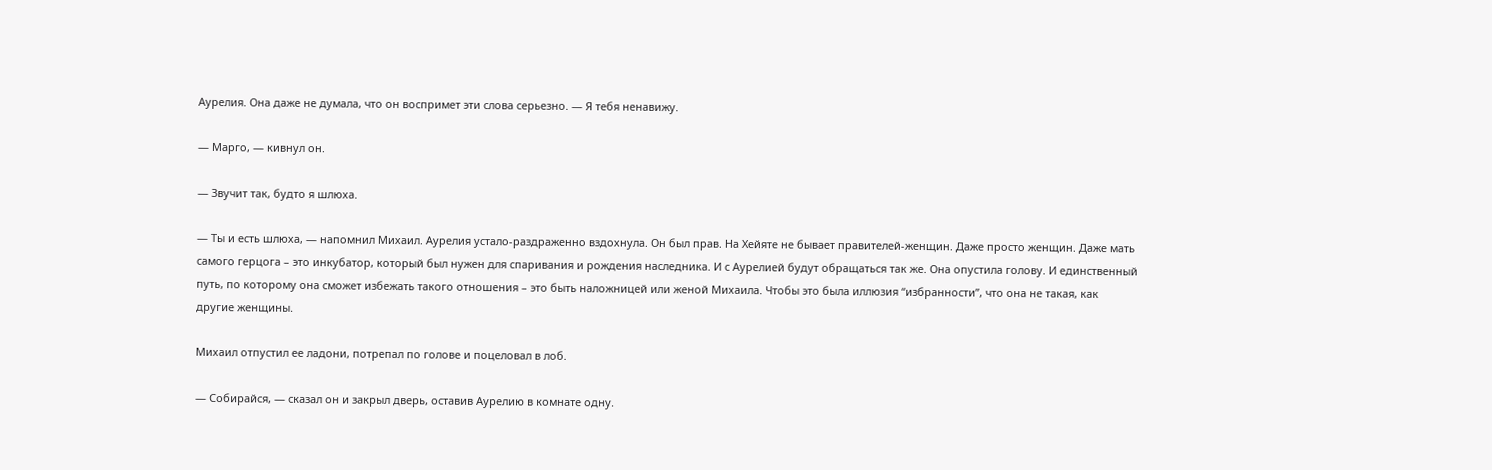Аурелия. Она даже не думала, что он воспримет эти слова серьезно. — Я тебя ненавижу.

— Марго, — кивнул он.

— Звучит так, будто я шлюха.

— Ты и есть шлюха, — напомнил Михаил. Аурелия устало-раздраженно вздохнула. Он был прав. На Хейяте не бывает правителей-женщин. Даже просто женщин. Даже мать самого герцога – это инкубатор, который был нужен для спаривания и рождения наследника. И с Аурелией будут обращаться так же. Она опустила голову. И единственный путь, по которому она сможет избежать такого отношения – это быть наложницей или женой Михаила. Чтобы это была иллюзия “избранности”, что она не такая, как другие женщины.

Михаил отпустил ее ладони, потрепал по голове и поцеловал в лоб.

— Собирайся, — сказал он и закрыл дверь, оставив Аурелию в комнате одну.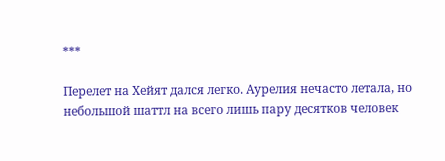***

Перелет на Хейят дался легко. Аурелия нечасто летала, но небольшой шаттл на всего лишь пару десятков человек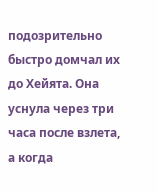подозрительно быстро домчал их до Хейята. Она уснула через три часа после взлета, а когда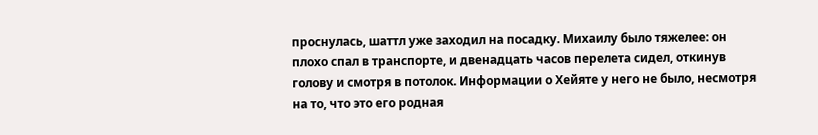проснулась, шаттл уже заходил на посадку. Михаилу было тяжелее: он плохо спал в транспорте, и двенадцать часов перелета сидел, откинув голову и смотря в потолок. Информации о Хейяте у него не было, несмотря на то, что это его родная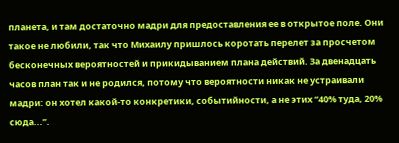планета, и там достаточно мадри для предоставления ее в открытое поле. Они такое не любили, так что Михаилу пришлось коротать перелет за просчетом бесконечных вероятностей и прикидыванием плана действий. За двенадцать часов план так и не родился, потому что вероятности никак не устраивали мадри: он хотел какой-то конкретики, событийности, а не этих “40% туда, 20% сюда...”.